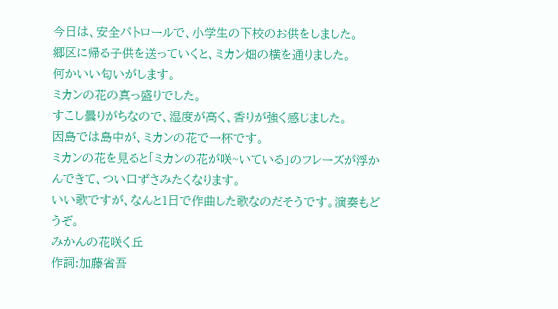今日は、安全パトロールで、小学生の下校のお供をしました。
郷区に帰る子供を送っていくと、ミカン畑の横を通りました。
何かいい匂いがします。
ミカンの花の真っ盛りでした。
すこし曇りがちなので、湿度が高く、香りが強く感じました。
因島では島中が、ミカンの花で一杯です。
ミカンの花を見ると「ミカンの花が咲~いている」のフレーズが浮かんできて、つい口ずさみたくなります。
いい歌ですが、なんと1日で作曲した歌なのだそうです。演奏もどうぞ。
みかんの花咲く丘
作詞:加藤省吾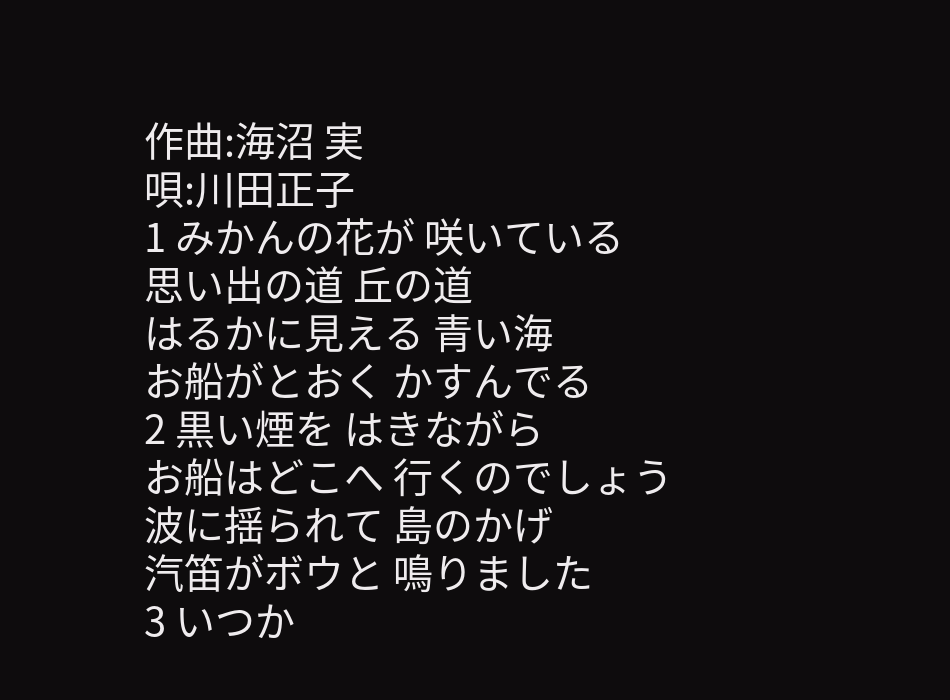作曲:海沼 実
唄:川田正子
1 みかんの花が 咲いている
思い出の道 丘の道
はるかに見える 青い海
お船がとおく かすんでる
2 黒い煙を はきながら
お船はどこへ 行くのでしょう
波に揺られて 島のかげ
汽笛がボウと 鳴りました
3 いつか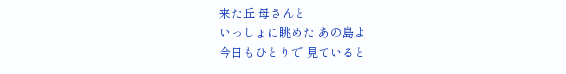来た丘 母さんと
いっしょに眺めた あの島よ
今日もひとりで 見ていると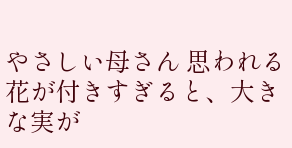やさしい母さん 思われる
花が付きすぎると、大きな実が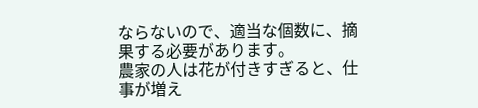ならないので、適当な個数に、摘果する必要があります。
農家の人は花が付きすぎると、仕事が増え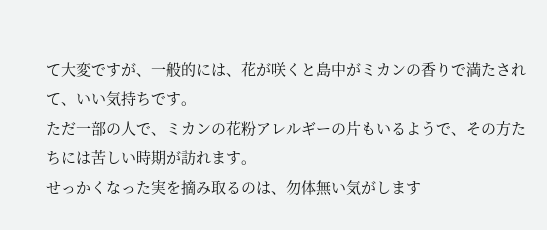て大変ですが、一般的には、花が咲くと島中がミカンの香りで満たされて、いい気持ちです。
ただ一部の人で、ミカンの花粉アレルギーの片もいるようで、その方たちには苦しい時期が訪れます。
せっかくなった実を摘み取るのは、勿体無い気がします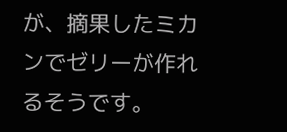が、摘果したミカンでゼリーが作れるそうです。